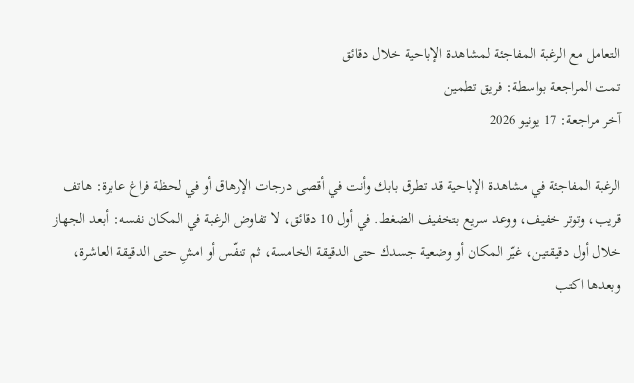التعامل مع الرغبة المفاجئة لمشاهدة الإباحية خلال دقائق
تمت المراجعة بواسطة: فريق تطمين
آخر مراجعة: 17 يونيو 2026

الرغبة المفاجئة في مشاهدة الإباحية قد تطرق بابك وأنت في أقصى درجات الإرهاق أو في لحظة فراغ عابرة: هاتف قريب، وتوتر خفيف، ووعد سريع بتخفيف الضغط. في أول 10 دقائق، لا تفاوض الرغبة في المكان نفسه: أبعد الجهاز خلال أول دقيقتين، غيّر المكان أو وضعية جسدك حتى الدقيقة الخامسة، ثم تنفّس أو امشِ حتى الدقيقة العاشرة، وبعدها اكتب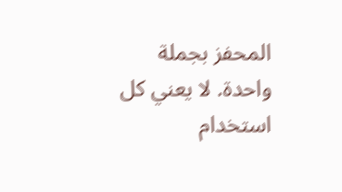المحفز بجملة واحدة. لا يعني كل استخدام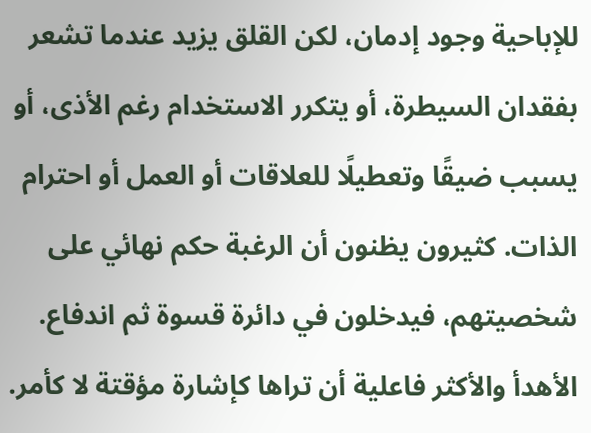للإباحية وجود إدمان، لكن القلق يزيد عندما تشعر بفقدان السيطرة، أو يتكرر الاستخدام رغم الأذى، أو يسبب ضيقًا وتعطيلًا للعلاقات أو العمل أو احترام الذات. كثيرون يظنون أن الرغبة حكم نهائي على شخصيتهم، فيدخلون في دائرة قسوة ثم اندفاع. الأهدأ والأكثر فاعلية أن تراها كإشارة مؤقتة لا كأمر.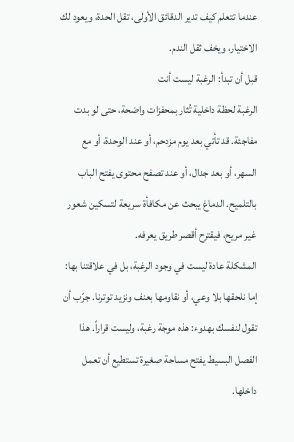عندما تتعلم كيف تدير الدقائق الأولى، تقل الحدة، ويعود لك الاختيار، ويخف ثقل الندم.
قبل أن تبدأ: الرغبة ليست أنت
الرغبة لحظة داخلية تُثار بمحفزات واضحة، حتى لو بدت مفاجئة. قد تأتي بعد يوم مزدحم، أو عند الوحدة، أو مع السهر، أو بعد جدال، أو عند تصفح محتوى يفتح الباب بالتلميح. الدماغ يبحث عن مكافأة سريعة لتسكين شعور غير مريح، فيقترح أقصر طريق يعرفه.
المشكلة عادة ليست في وجود الرغبة، بل في علاقتنا بها: إما نلحقها بلا وعي، أو نقاومها بعنف ونزيد توترنا. جرّب أن تقول لنفسك بهدوء: هذه موجة رغبة، وليست قراراً. هذا الفصل البسيط يفتح مساحة صغيرة تستطيع أن تعمل داخلها.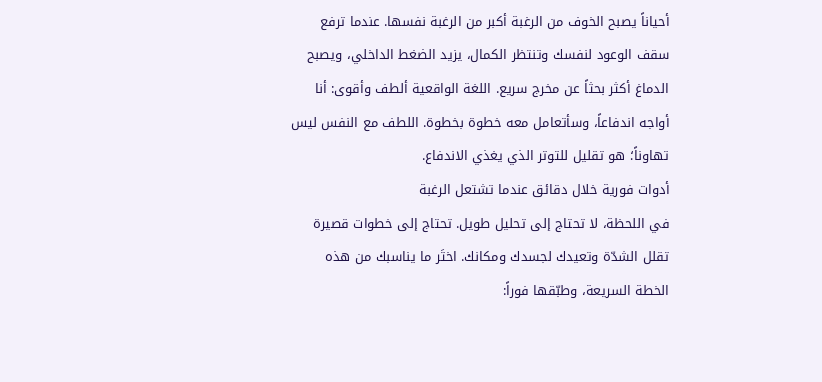أحياناً يصبح الخوف من الرغبة أكبر من الرغبة نفسها. عندما ترفع سقف الوعود لنفسك وتنتظر الكمال، يزيد الضغط الداخلي، ويصبح الدماغ أكثر بحثاً عن مخرج سريع. اللغة الواقعية ألطف وأقوى: أنا أواجه اندفاعاً، وسأتعامل معه خطوة بخطوة. اللطف مع النفس ليس تهاوناً؛ هو تقليل للتوتر الذي يغذي الاندفاع.
أدوات فورية خلال دقائق عندما تشتعل الرغبة
في اللحظة، لا تحتاج إلى تحليل طويل. تحتاج إلى خطوات قصيرة تقلل الشدّة وتعيدك لجسدك ومكانك. اختَر ما يناسبك من هذه الخطة السريعة، وطبّقها فوراً: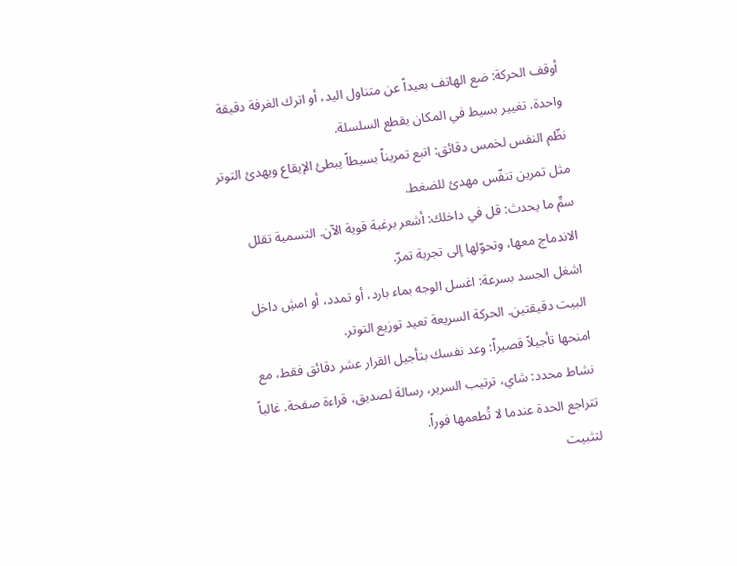أوقف الحركة: ضع الهاتف بعيداً عن متناول اليد، أو اترك الغرفة دقيقة واحدة. تغيير بسيط في المكان يقطع السلسلة.
نظّم النفس لخمس دقائق: اتبع تمريناً بسيطاً يبطئ الإيقاع ويهدئ التوتر مثل تمرين تنفّس مهدئ للضغط.
سمِّ ما يحدث: قل في داخلك: أشعر برغبة قوية الآن. التسمية تقلل الاندماج معها، وتحوّلها إلى تجربة تمرّ.
اشغل الجسد بسرعة: اغسل الوجه بماء بارد، أو تمدد، أو امشِ داخل البيت دقيقتين. الحركة السريعة تعيد توزيع التوتر.
امنحها تأجيلاً قصيراً: وعد نفسك بتأجيل القرار عشر دقائق فقط، مع نشاط محدد: شاي، ترتيب السرير، رسالة لصديق، قراءة صفحة. غالباً تتراجع الحدة عندما لا تُطعمها فوراً.
لتثبيت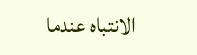الانتباه عندما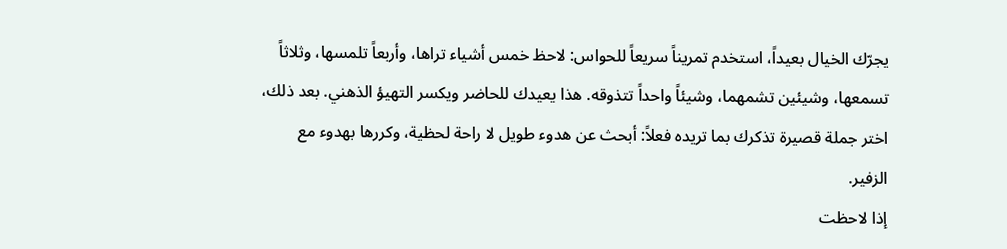يجرّك الخيال بعيداً، استخدم تمريناً سريعاً للحواس: لاحظ خمس أشياء تراها، وأربعاً تلمسها، وثلاثاً تسمعها، وشيئين تشمهما، وشيئاً واحداً تتذوقه. هذا يعيدك للحاضر ويكسر التهيؤ الذهني. بعد ذلك، اختر جملة قصيرة تذكرك بما تريده فعلاً: أبحث عن هدوء طويل لا راحة لحظية، وكررها بهدوء مع الزفير.
إذا لاحظت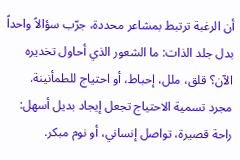أن الرغبة ترتبط بمشاعر محددة، جرّب سؤالاً واحداً بدل جلد الذات: ما الشعور الذي أحاول تخديره الآن؟ قلق، ملل، إحباط، أو احتياج للطمأنينة. مجرد تسمية الاحتياج تجعل إيجاد بديل أسهل: راحة قصيرة، تواصل إنساني، أو نوم مبكر.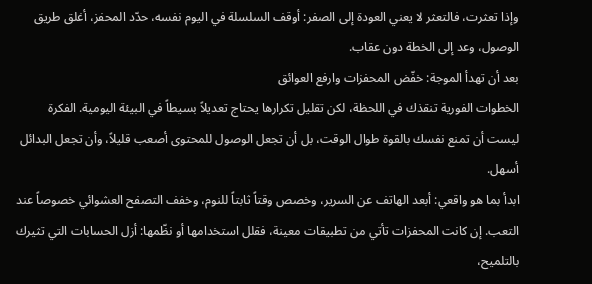وإذا تعثرت، فالتعثر لا يعني العودة إلى الصفر: أوقف السلسلة في اليوم نفسه، حدّد المحفز، أغلق طريق الوصول، وعد إلى الخطة دون عقاب.
بعد أن تهدأ الموجة: خفّض المحفزات وارفع العوائق
الخطوات الفورية تنقذك في اللحظة، لكن تقليل تكرارها يحتاج تعديلاً بسيطاً في البيئة اليومية. الفكرة ليست أن تمنع نفسك بالقوة طوال الوقت، بل أن تجعل الوصول للمحتوى أصعب قليلاً، وأن تجعل البدائل أسهل.
ابدأ بما هو واقعي: أبعد الهاتف عن السرير، وخصص وقتاً ثابتاً للنوم، وخفف التصفح العشوائي خصوصاً عند التعب. إن كانت المحفزات تأتي من تطبيقات معينة، فقلل استخدامها أو نظّمها: أزل الحسابات التي تثيرك بالتلميح،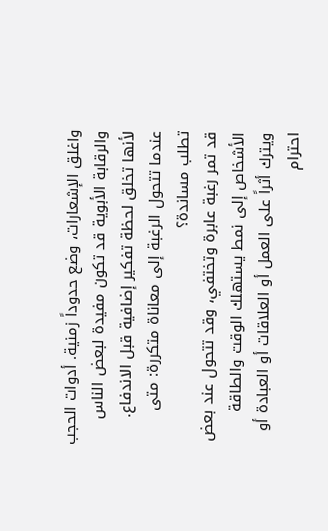واغلق الإشعارات، وضع حدوداً زمنية. أدوات الحجب والرقابة الأبوية قد تكون مفيدة لبعض الناس لأنها تخلق لحظة تفكير إضافية قبل الاندفاع.
عندما تتحول الرغبة إلى معاناة متكررة: متى تطلب مساندة؟
قد تمر رغبة عابرة وتختفي، وقد تتحول عند بعض الأشخاص إلى نمط يستهلك الوقت والطاقة ويترك أثراً على العمل أو العلاقات أو العبادة أو احترام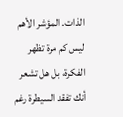الذات. المؤشر الأهم ليس كم مرة تظهر الفكرة، بل هل تشعر أنك تفقد السيطرة رغم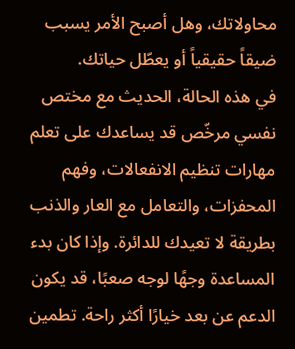محاولاتك، وهل أصبح الأمر يسبب ضيقاً حقيقياً أو يعطّل حياتك.
في هذه الحالة، الحديث مع مختص نفسي مرخّص قد يساعدك على تعلم مهارات تنظيم الانفعالات، وفهم المحفزات، والتعامل مع العار والذنب بطريقة لا تعيدك للدائرة. وإذا كان بدء المساعدة وجهًا لوجه صعبًا، قد يكون الدعم عن بعد خيارًا أكثر راحة. تطمين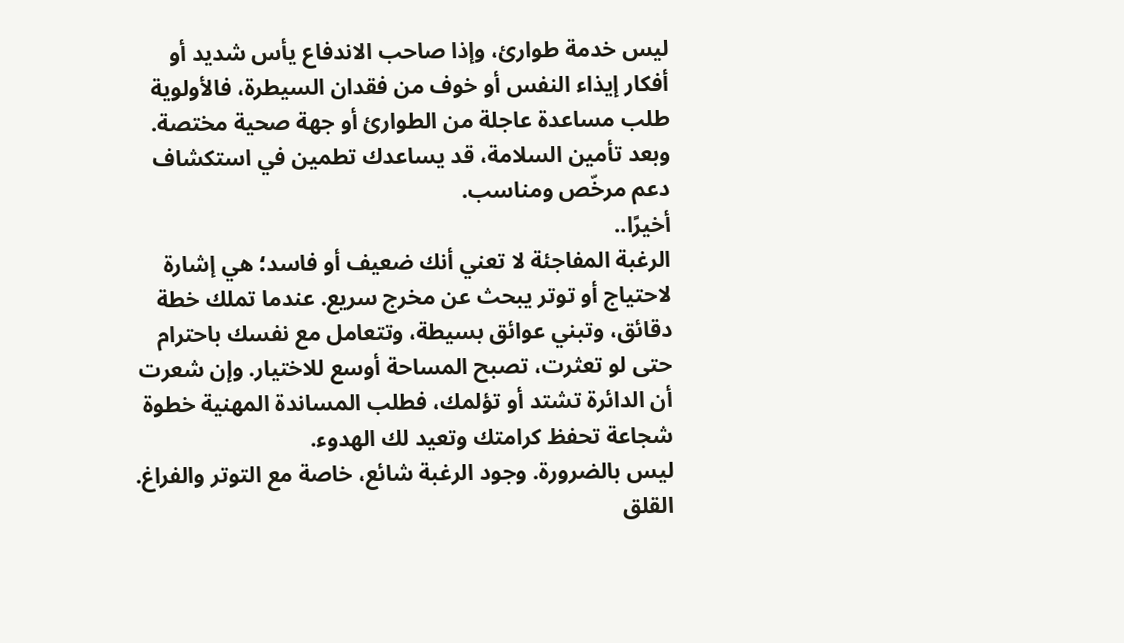ليس خدمة طوارئ، وإذا صاحب الاندفاع يأس شديد أو أفكار إيذاء النفس أو خوف من فقدان السيطرة، فالأولوية طلب مساعدة عاجلة من الطوارئ أو جهة صحية مختصة. وبعد تأمين السلامة، قد يساعدك تطمين في استكشاف دعم مرخّص ومناسب.
أخيرًا..
الرغبة المفاجئة لا تعني أنك ضعيف أو فاسد؛ هي إشارة لاحتياج أو توتر يبحث عن مخرج سريع. عندما تملك خطة دقائق، وتبني عوائق بسيطة، وتتعامل مع نفسك باحترام حتى لو تعثرت، تصبح المساحة أوسع للاختيار. وإن شعرت أن الدائرة تشتد أو تؤلمك، فطلب المساندة المهنية خطوة شجاعة تحفظ كرامتك وتعيد لك الهدوء.
ليس بالضرورة. وجود الرغبة شائع، خاصة مع التوتر والفراغ. القلق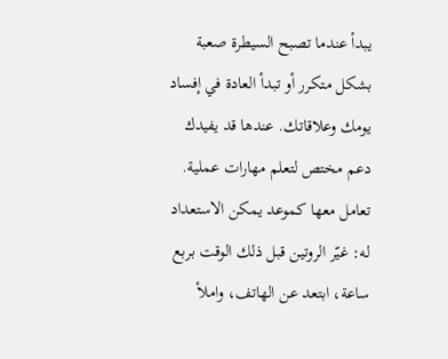يبدأ عندما تصبح السيطرة صعبة بشكل متكرر أو تبدأ العادة في إفساد يومك وعلاقاتك. عندها قد يفيدك دعم مختص لتعلم مهارات عملية.
تعامل معها كموعد يمكن الاستعداد له: غيّر الروتين قبل ذلك الوقت بربع ساعة، ابتعد عن الهاتف، واملأ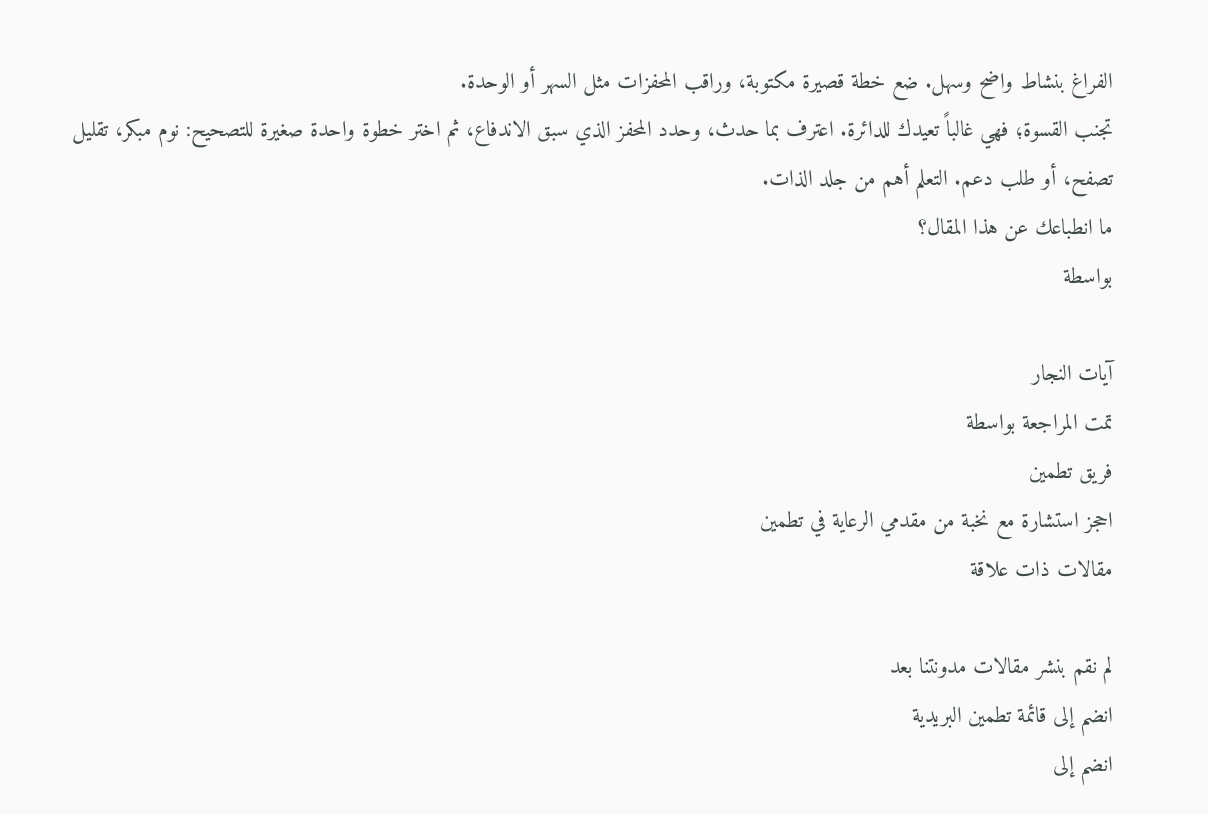الفراغ بنشاط واضح وسهل. ضع خطة قصيرة مكتوبة، وراقب المحفزات مثل السهر أو الوحدة.
تجنب القسوة؛ فهي غالباً تعيدك للدائرة. اعترف بما حدث، وحدد المحفز الذي سبق الاندفاع، ثم اختر خطوة واحدة صغيرة للتصحيح: نوم مبكر، تقليل تصفح، أو طلب دعم. التعلم أهم من جلد الذات.
ما انطباعك عن هذا المقال؟
بواسطة

آيات النجار
تمت المراجعة بواسطة
فريق تطمين
احجز استشارة مع نخبة من مقدمي الرعاية في تطمين
مقالات ذات علاقة

لم نقم بنشر مقالات مدونتنا بعد
انضم إلى قائمة تطمين البريدية
انضم إلى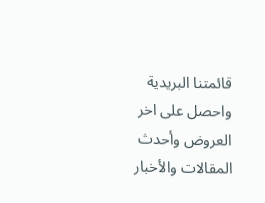قائمتنا البريدية واحصل على اخر العروض وأحدث المقالات والأخبار